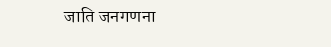जाति जनगणना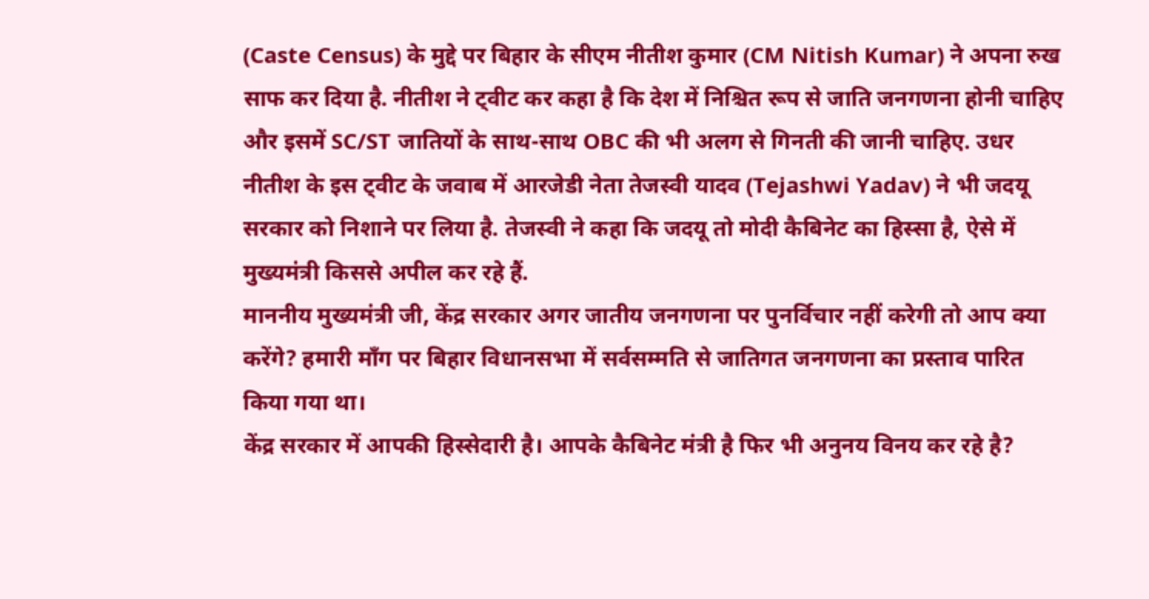(Caste Census) के मुद्दे पर बिहार के सीएम नीतीश कुमार (CM Nitish Kumar) ने अपना रुख साफ कर दिया है. नीतीश ने ट्वीट कर कहा है कि देश में निश्चित रूप से जाति जनगणना होनी चाहिए और इसमें SC/ST जातियों के साथ-साथ OBC की भी अलग से गिनती की जानी चाहिए. उधर नीतीश के इस ट्वीट के जवाब में आरजेडी नेता तेजस्वी यादव (Tejashwi Yadav) ने भी जदयू सरकार को निशाने पर लिया है. तेजस्वी ने कहा कि जदयू तो मोदी कैबिनेट का हिस्सा है, ऐसे में मुख्यमंत्री किससे अपील कर रहे हैं.
माननीय मुख्यमंत्री जी, केंद्र सरकार अगर जातीय जनगणना पर पुनर्विचार नहीं करेगी तो आप क्या करेंगे? हमारी माँग पर बिहार विधानसभा में सर्वसम्मति से जातिगत जनगणना का प्रस्ताव पारित किया गया था।
केंद्र सरकार में आपकी हिस्सेदारी है। आपके कैबिनेट मंत्री है फिर भी अनुनय विनय कर रहे है?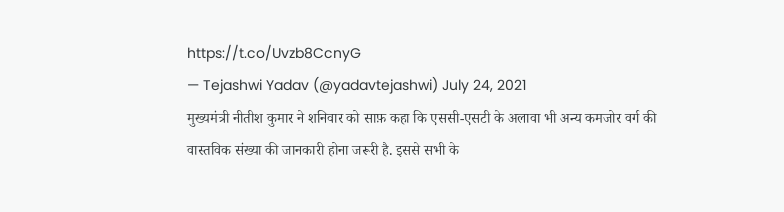https://t.co/Uvzb8CcnyG
— Tejashwi Yadav (@yadavtejashwi) July 24, 2021
मुख्यमंत्री नीतीश कुमार ने शनिवार को साफ़ कहा कि एससी-एसटी के अलावा भी अन्य कमजोर वर्ग की वास्तविक संख्या की जानकारी होना जरूरी है. इससे सभी के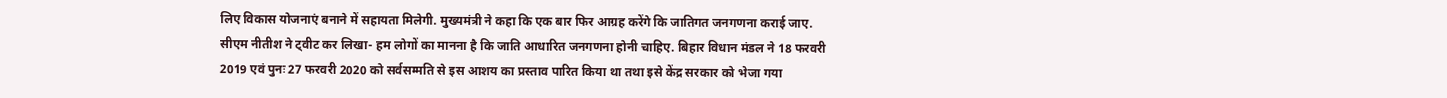लिए विकास योजनाएं बनाने में सहायता मिलेगी. मुख्यमंत्री ने कहा कि एक बार फिर आग्रह करेंगे कि जातिगत जनगणना कराई जाए. सीएम नीतीश ने ट्वीट कर लिखा- हम लोगों का मानना है कि जाति आधारित जनगणना होनी चाहिए. बिहार विधान मंडल ने 18 फरवरी 2019 एवं पुनः 27 फरवरी 2020 को सर्वसम्मति से इस आशय का प्रस्ताव पारित किया था तथा इसे केंद्र सरकार को भेजा गया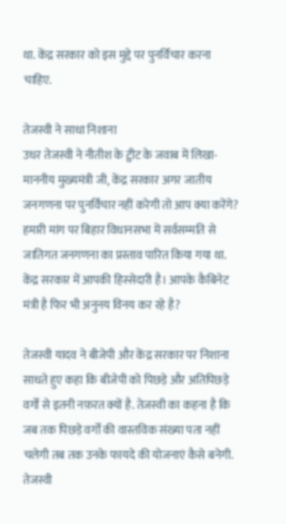था. केंद्र सरकार को इस मुद्दे पर पुनर्विचार करना चाहिए.

तेजस्वी ने साधा निशाना
उधर तेजस्वी ने नीतीश के ट्वीट के जवाब में लिखा- माननीय मुख्यमंत्री जी, केंद्र सरकार अगर जातीय जनगणना पर पुनर्विचार नहीं करेगी तो आप क्या करेंगे? हमारी मांग पर बिहार विधानसभा में सर्वसम्मति से जातिगत जनगणना का प्रस्ताव पारित किया गया था. केंद्र सरकार में आपकी हिस्सेदारी है। आपके कैबिनेट मंत्री है फिर भी अनुनय विनय कर रहे है?

तेजस्वी यादव ने बीजेपी और केंद्र सरकार पर निशाना साधते हुए कहा कि बीजेपी को पिछड़े और अतिपिछड़े वर्गों से इतनी नफ़रत क्यों है. तेजस्वी का कहना है कि जब तक पिछड़े वर्गों की वास्तविक संख्या पता नहीं चलेगी तब तक उनके फायदे की योजनाएं कैसे बनेगी. तेजस्वी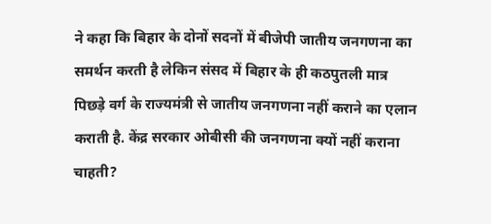ने कहा कि बिहार के दोनों सदनों में बीजेपी जातीय जनगणना का समर्थन करती है लेकिन संसद में बिहार के ही कठपुतली मात्र पिछड़े वर्ग के राज्यमंत्री से जातीय जनगणना नहीं कराने का एलान कराती है. केंद्र सरकार ओबीसी की जनगणना क्यों नहीं कराना चाहती?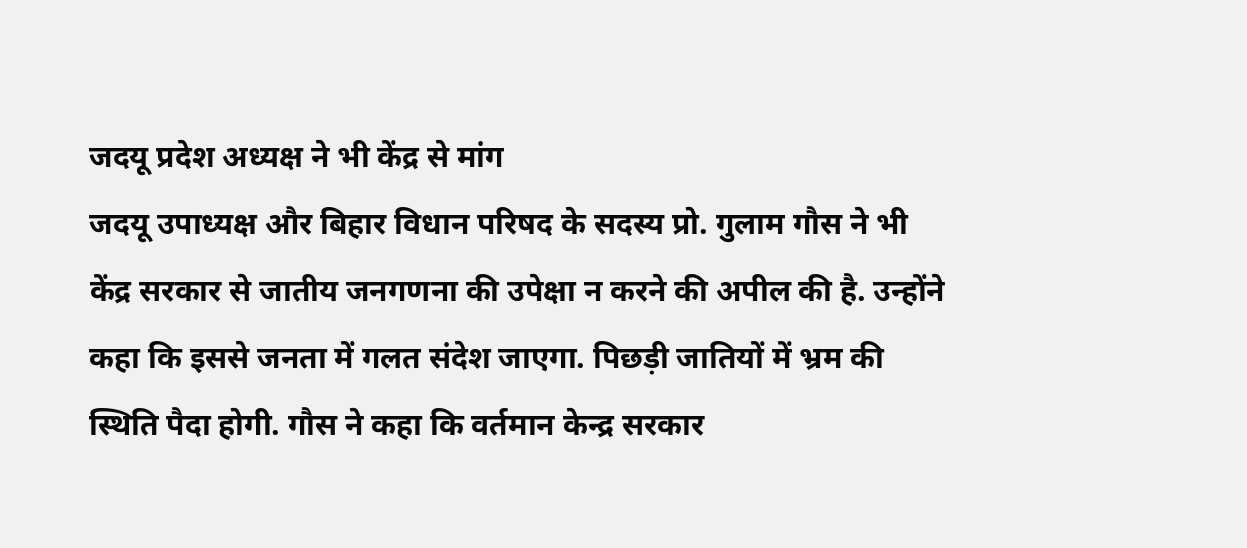जदयू प्रदेश अध्यक्ष ने भी केंद्र से मांग
जदयू उपाध्यक्ष और बिहार विधान परिषद के सदस्य प्रो. गुलाम गौस ने भी केंद्र सरकार से जातीय जनगणना की उपेक्षा न करने की अपील की है. उन्होंने कहा कि इससे जनता में गलत संदेश जाएगा. पिछड़ी जातियों में भ्रम की स्थिति पैदा होगी. गौस ने कहा कि वर्तमान केन्द्र सरकार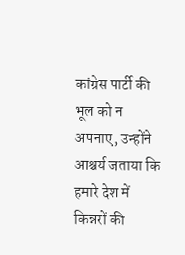कांग्रेस पार्टी की भूल को न अपनाए, उन्होंने आश्चर्य जताया कि हमारे देश में किन्नरों की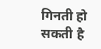गिनती हो सकती है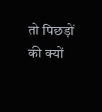तो पिछड़ों की क्यों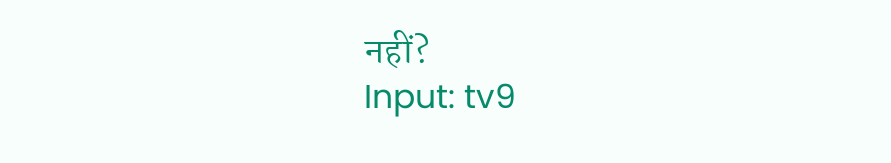नहीं?
Input: tv9